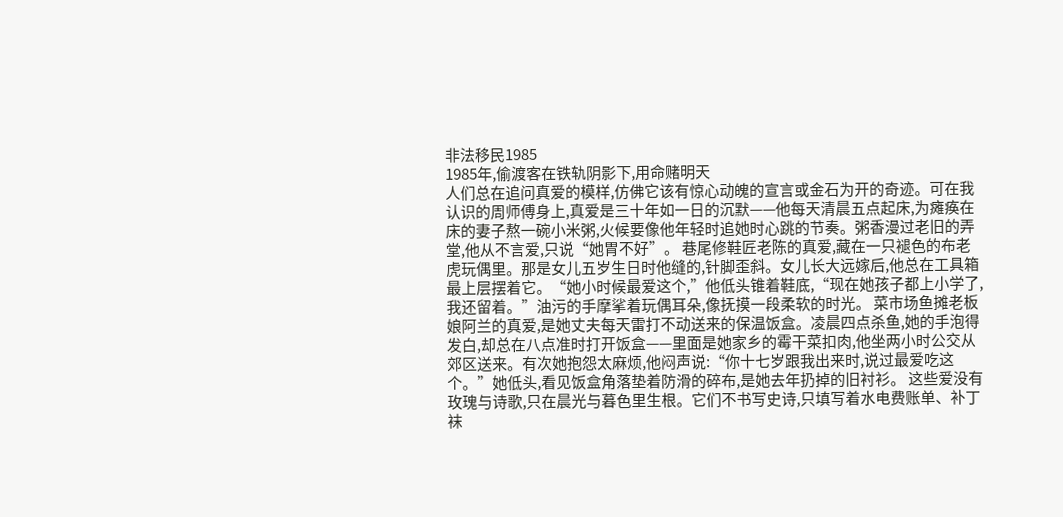非法移民1985
1985年,偷渡客在铁轨阴影下,用命赌明天
人们总在追问真爱的模样,仿佛它该有惊心动魄的宣言或金石为开的奇迹。可在我认识的周师傅身上,真爱是三十年如一日的沉默——他每天清晨五点起床,为瘫痪在床的妻子熬一碗小米粥,火候要像他年轻时追她时心跳的节奏。粥香漫过老旧的弄堂,他从不言爱,只说“她胃不好”。 巷尾修鞋匠老陈的真爱,藏在一只褪色的布老虎玩偶里。那是女儿五岁生日时他缝的,针脚歪斜。女儿长大远嫁后,他总在工具箱最上层摆着它。“她小时候最爱这个,”他低头锥着鞋底,“现在她孩子都上小学了,我还留着。”油污的手摩挲着玩偶耳朵,像抚摸一段柔软的时光。 菜市场鱼摊老板娘阿兰的真爱,是她丈夫每天雷打不动送来的保温饭盒。凌晨四点杀鱼,她的手泡得发白,却总在八点准时打开饭盒——里面是她家乡的霉干菜扣肉,他坐两小时公交从郊区送来。有次她抱怨太麻烦,他闷声说:“你十七岁跟我出来时,说过最爱吃这个。”她低头,看见饭盒角落垫着防滑的碎布,是她去年扔掉的旧衬衫。 这些爱没有玫瑰与诗歌,只在晨光与暮色里生根。它们不书写史诗,只填写着水电费账单、补丁袜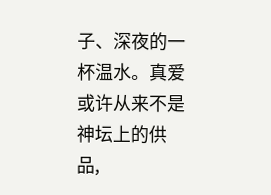子、深夜的一杯温水。真爱或许从来不是神坛上的供品,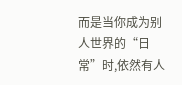而是当你成为别人世界的“日常”时,依然有人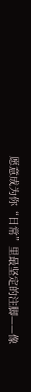愿意成为你“日常”里最坚定的注脚——像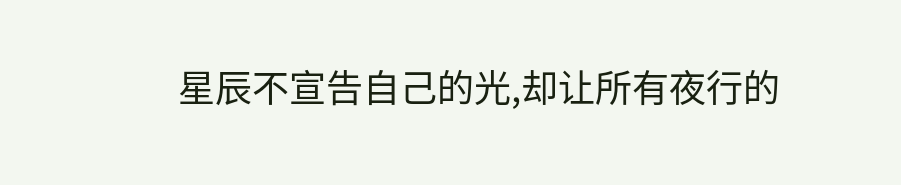星辰不宣告自己的光,却让所有夜行的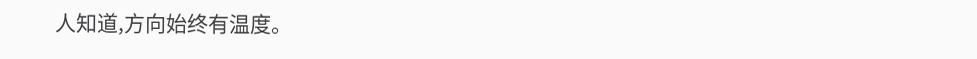人知道,方向始终有温度。